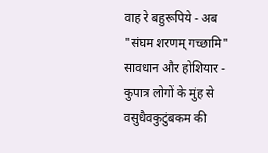वाह रे बहुरूपिये - अब "संघम शरणम् गच्छामि"
सावधान और होशियार - कुपात्र लोगों के मुंह से वसुधैवकुटुंबकम की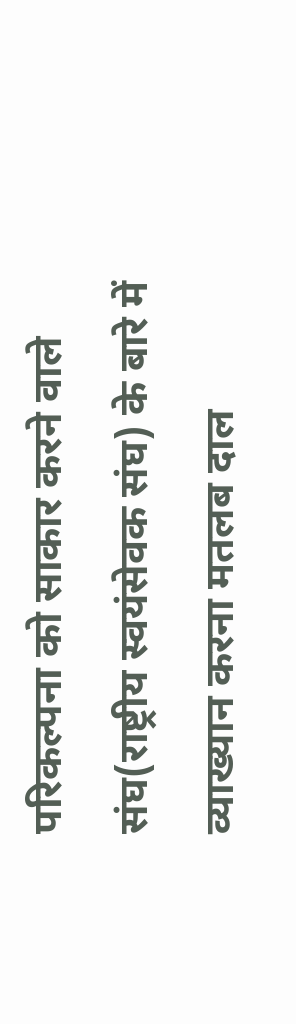परिकल्पना को साकार करने वाले संघ(राष्ट्रीय स्वयंसेवक संघ) के बारे में व्याख्यान करना मतलब दाल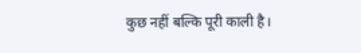कुछ नहीं बल्कि पूरी काली है।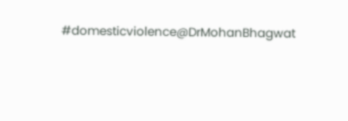#domesticviolence@DrMohanBhagwat